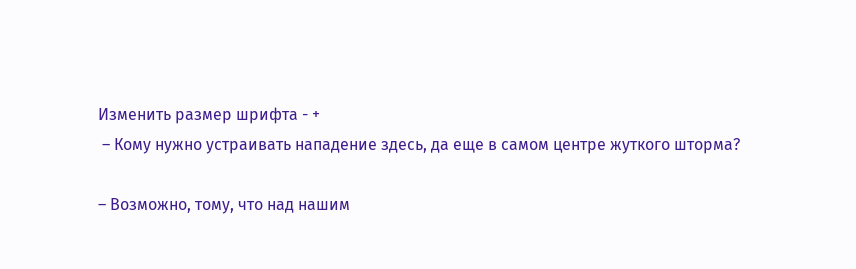Изменить размер шрифта - +
 – Кому нужно устраивать нападение здесь, да еще в самом центре жуткого шторма?

– Возможно, тому, что над нашим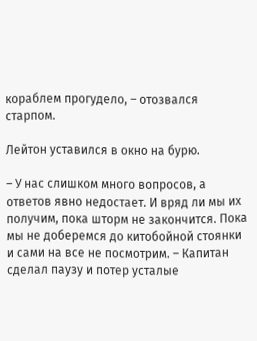кораблем прогудело, – отозвался старпом.

Лейтон уставился в окно на бурю.

– У нас слишком много вопросов, а ответов явно недостает. И вряд ли мы их получим, пока шторм не закончится. Пока мы не доберемся до китобойной стоянки и сами на все не посмотрим. – Капитан сделал паузу и потер усталые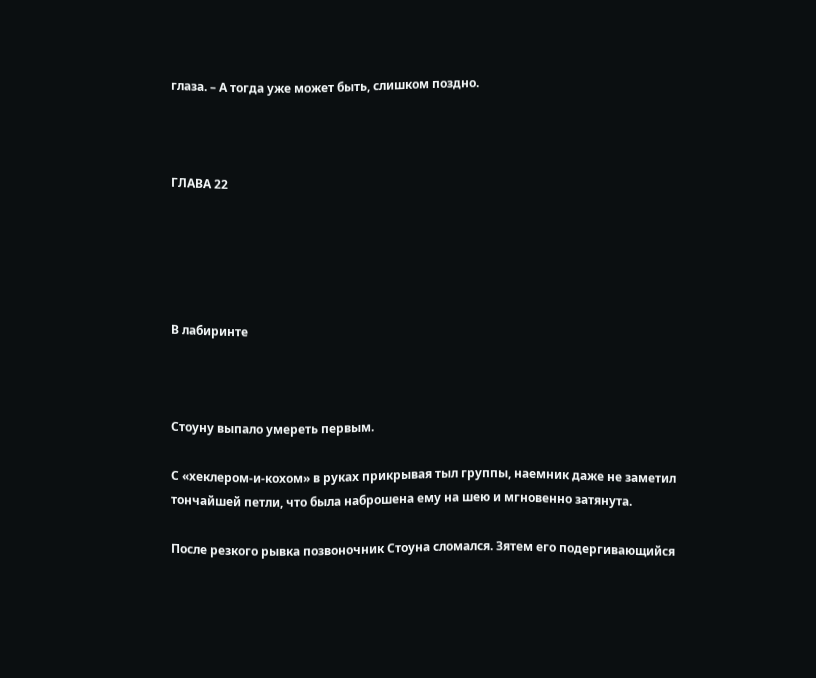глаза. – А тогда уже может быть, слишком поздно.



ГЛАВА 22





В лабиринте



Стоуну выпало умереть первым.

С «хеклером-и-кохом» в руках прикрывая тыл группы, наемник даже не заметил тончайшей петли, что была наброшена ему на шею и мгновенно затянута.

После резкого рывка позвоночник Стоуна сломался. Зятем его подергивающийся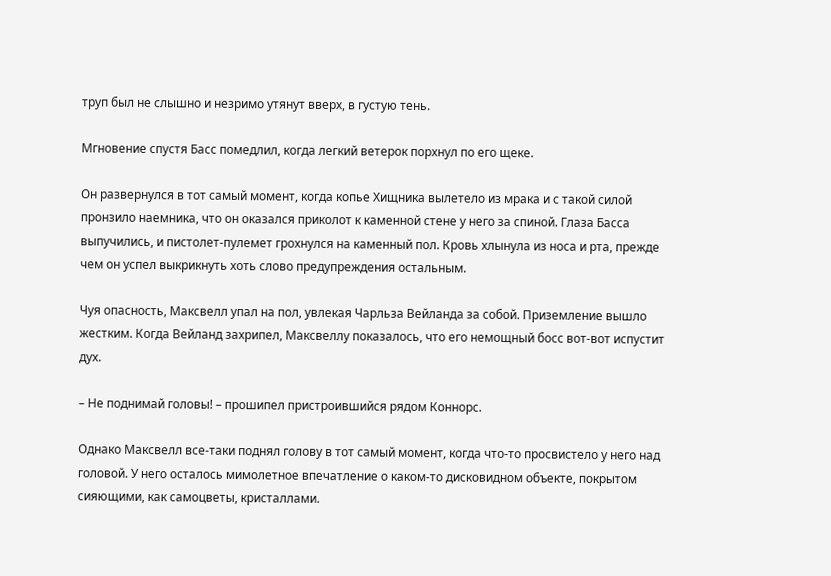труп был не слышно и незримо утянут вверх, в густую тень.

Мгновение спустя Басс помедлил, когда легкий ветерок порхнул по его щеке.

Он развернулся в тот самый момент, когда копье Хищника вылетело из мрака и с такой силой пронзило наемника, что он оказался приколот к каменной стене у него за спиной. Глаза Басса выпучились, и пистолет-пулемет грохнулся на каменный пол. Кровь хлынула из носа и рта, прежде чем он успел выкрикнуть хоть слово предупреждения остальным.

Чуя опасность, Максвелл упал на пол, увлекая Чарльза Вейланда за собой. Приземление вышло жестким. Когда Вейланд захрипел, Максвеллу показалось, что его немощный босс вот-вот испустит дух.

– Не поднимай головы! – прошипел пристроившийся рядом Коннорс.

Однако Максвелл все-таки поднял голову в тот самый момент, когда что-то просвистело у него над головой. У него осталось мимолетное впечатление о каком-то дисковидном объекте, покрытом сияющими, как самоцветы, кристаллами.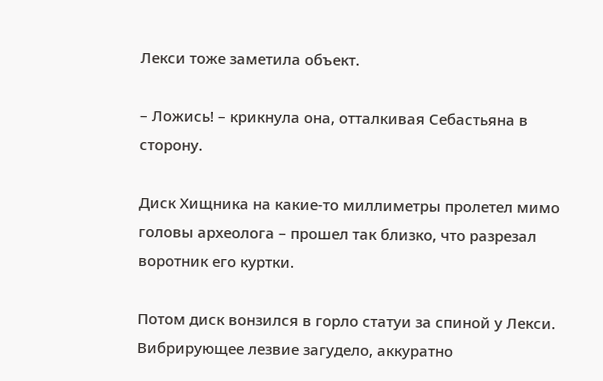Лекси тоже заметила объект.

– Ложись! – крикнула она, отталкивая Себастьяна в сторону.

Диск Хищника на какие-то миллиметры пролетел мимо головы археолога – прошел так близко, что разрезал воротник его куртки.

Потом диск вонзился в горло статуи за спиной у Лекси. Вибрирующее лезвие загудело, аккуратно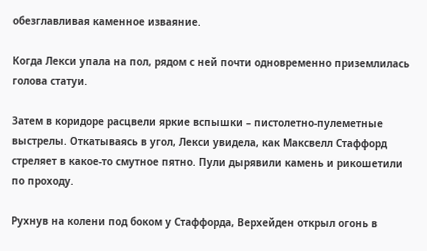обезглавливая каменное изваяние.

Когда Лекси упала на пол, рядом с ней почти одновременно приземлилась голова статуи.

Затем в коридоре расцвели яркие вспышки – пистолетно-пулеметные выстрелы. Откатываясь в угол, Лекси увидела, как Максвелл Стаффорд стреляет в какое-то смутное пятно. Пули дырявили камень и рикошетили по проходу.

Рухнув на колени под боком у Стаффорда, Верхейден открыл огонь в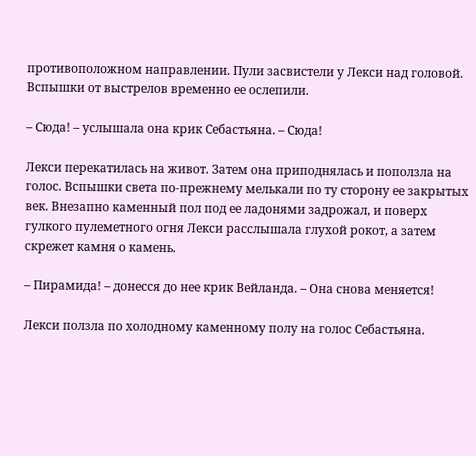противоположном направлении. Пули засвистели у Лекси над головой. Вспышки от выстрелов временно ее ослепили.

– Сюда! – услышала она крик Себастьяна. – Сюда!

Лекси перекатилась на живот. Затем она приподнялась и поползла на голос. Вспышки света по-прежнему мелькали по ту сторону ее закрытых век. Внезапно каменный пол под ее ладонями задрожал, и поверх гулкого пулеметного огня Лекси расслышала глухой рокот, а затем скрежет камня о камень.

– Пирамида! – донесся до нее крик Вейланда. – Она снова меняется!

Лекси ползла по холодному каменному полу на голос Себастьяна.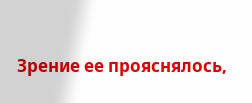Зрение ее прояснялось,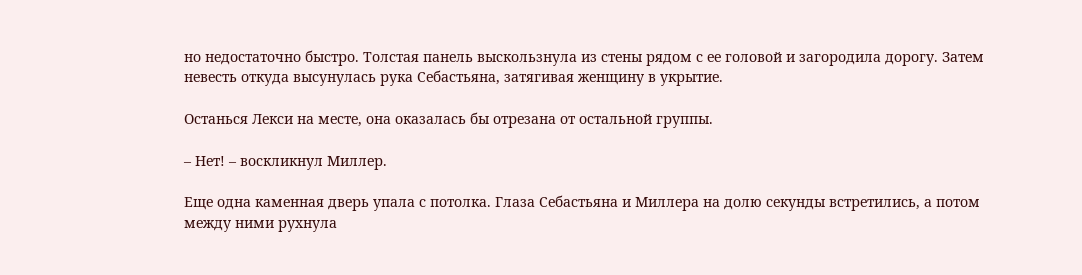но недостаточно быстро. Толстая панель выскользнула из стены рядом с ее головой и загородила дорогу. Затем невесть откуда высунулась рука Себастьяна, затягивая женщину в укрытие.

Останься Лекси на месте, она оказалась бы отрезана от остальной группы.

– Нет! – воскликнул Миллер.

Еще одна каменная дверь упала с потолка. Глаза Себастьяна и Миллера на долю секунды встретились, а потом между ними рухнула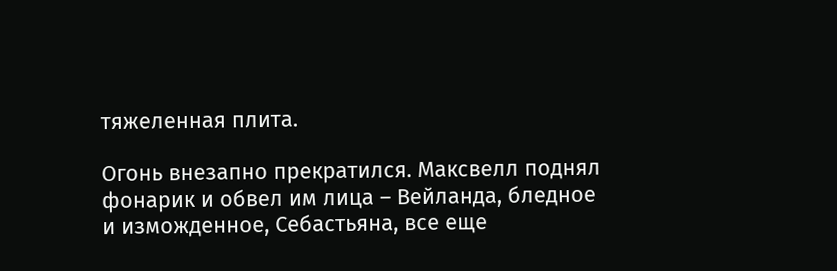тяжеленная плита.

Огонь внезапно прекратился. Максвелл поднял фонарик и обвел им лица – Вейланда, бледное и изможденное, Себастьяна, все еще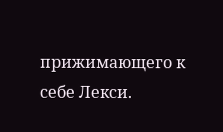прижимающего к себе Лекси.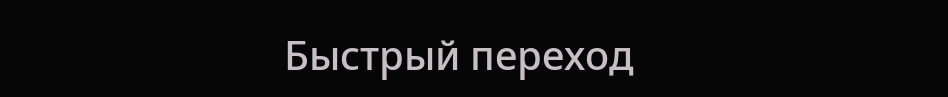Быстрый переход